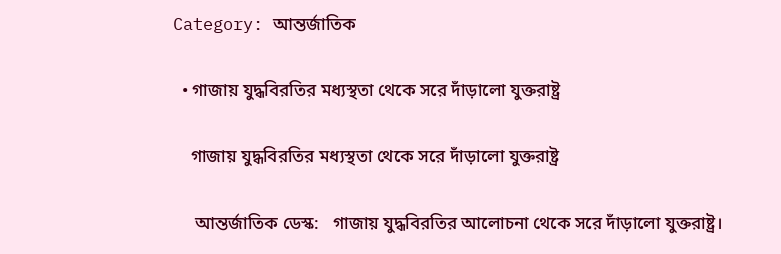Category: আন্তর্জাতিক

  • গাজায় যুদ্ধবিরতির মধ্যস্থতা থেকে সরে দাঁড়ালো যুক্তরাষ্ট্র

    গাজায় যুদ্ধবিরতির মধ্যস্থতা থেকে সরে দাঁড়ালো যুক্তরাষ্ট্র

     আন্তর্জাতিক ডেস্ক:   গাজায় যুদ্ধবিরতির আলোচনা থেকে সরে দাঁড়ালো যুক্তরাষ্ট্র।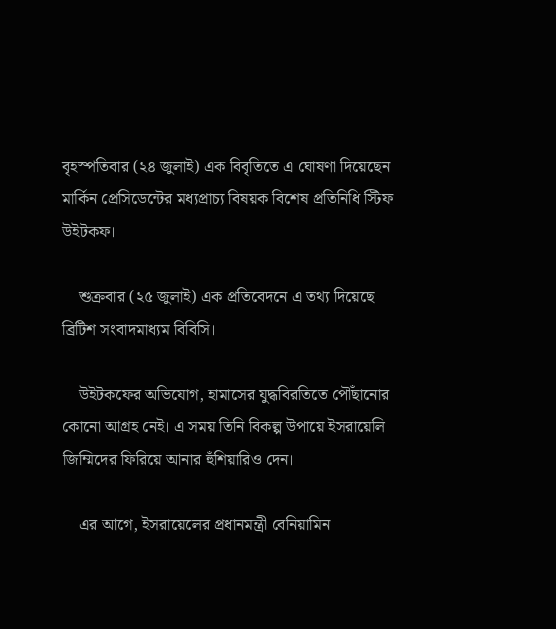বৃহস্পতিবার (২৪ জুলাই) এক বিবৃতিতে এ ঘোষণা দিয়েছেন মার্কিন প্রেসিডেন্টের মধ্যপ্রাচ্য বিষয়ক বিশেষ প্রতিনিধি স্টিফ উইটকফ।

    শুক্রবার (২৫ জুলাই) এক প্রতিবেদনে এ তথ্য দিয়েছে ব্রিটিশ সংবাদমাধ্যম বিবিসি।

    উইটকফের অভিযোগ, হামাসের যুদ্ধবিরতিতে পৌঁছানোর কোনো আগ্রহ নেই। এ সময় তিনি বিকল্প উপায়ে ইসরায়েলি জিম্মিদের ফিরিয়ে আনার হুঁশিয়ারিও দেন।

    এর আগে, ইসরায়েলের প্রধানমন্ত্রী বেনিয়ামিন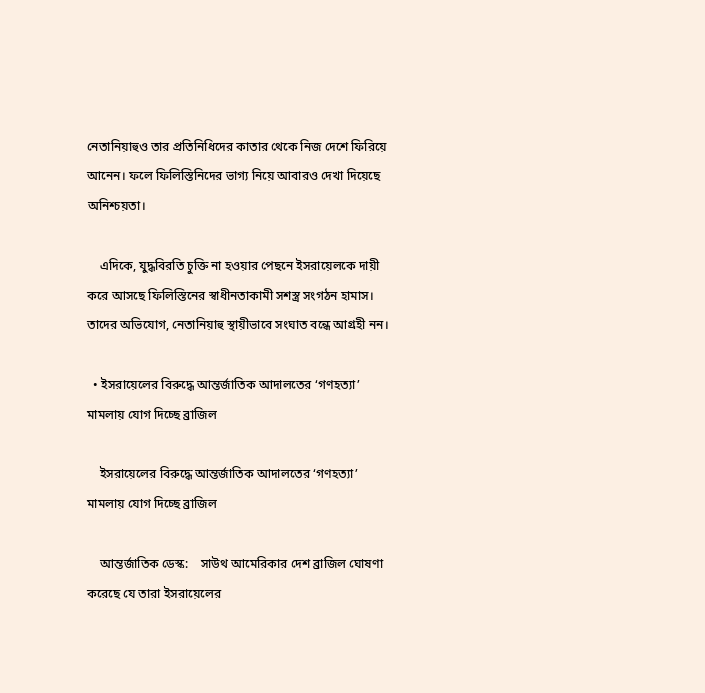নেতানিয়াহুও তার প্রতিনিধিদের কাতার থেকে নিজ দেশে ফিরিয়ে আনেন। ফলে ফিলিস্তিনিদের ভাগ্য নিয়ে আবারও দেখা দিয়েছে অনিশ্চয়তা।

    এদিকে, যুদ্ধবিরতি চুক্তি না হওয়ার পেছনে ইসরায়েলকে দায়ী করে আসছে ফিলিস্তিনের স্বাধীনতাকামী সশস্ত্র সংগঠন হামাস। তাদের অভিযোগ, নেতানিয়াহু স্থায়ীভাবে সংঘাত বন্ধে আগ্রহী নন।

  • ইসরায়েলের বিরুদ্ধে আন্তর্জাতিক আদালতের ‘গণহত্যা’ মামলায় যোগ দিচ্ছে ব্রাজিল

    ইসরায়েলের বিরুদ্ধে আন্তর্জাতিক আদালতের ‘গণহত্যা’ মামলায় যোগ দিচ্ছে ব্রাজিল

    আন্তর্জাতিক ডেস্ক:    সাউথ আমেরিকার দেশ ব্রাজিল ঘোষণা করেছে যে তারা ইসরায়েলের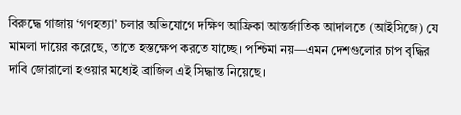বিরুদ্ধে গাজায় ‘গণহত্যা’ চলার অভিযোগে দক্ষিণ আফ্রিকা আন্তর্জাতিক আদালতে (আইসিজে) যে মামলা দায়ের করেছে, তাতে হস্তক্ষেপ করতে যাচ্ছে। পশ্চিমা নয়—এমন দেশগুলোর চাপ বৃদ্ধির দাবি জোরালো হওয়ার মধ্যেই ব্রাজিল এই সিদ্ধান্ত নিয়েছে।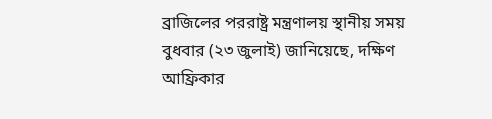ব্রাজিলের পররাষ্ট্র মন্ত্রণালয় স্থানীয় সময় বুধবার (২৩ জুলাই) জানিয়েছে, দক্ষিণ আফ্রিকার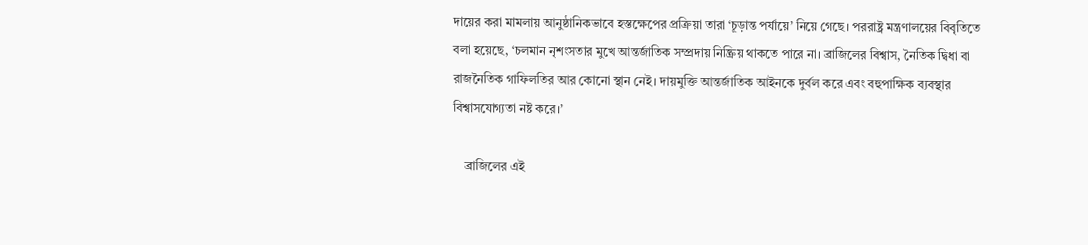দায়ের করা মামলায় আনুষ্ঠানিকভাবে হস্তক্ষেপের প্রক্রিয়া তারা ‘চূড়ান্ত পর্যায়ে’ নিয়ে গেছে। পররাষ্ট্র মন্ত্রণালয়ের বিবৃতিতে বলা হয়েছে, ‘চলমান নৃশংসতার মুখে আন্তর্জাতিক সম্প্রদায় নিষ্ক্রিয় থাকতে পারে না। ব্রাজিলের বিশ্বাস, নৈতিক দ্বিধা বা রাজনৈতিক গাফিলতির আর কোনো স্থান নেই। দায়মুক্তি আন্তর্জাতিক আইনকে দুর্বল করে এবং বহুপাক্ষিক ব্যবস্থার বিশ্বাসযোগ্যতা নষ্ট করে।’

    ব্রাজিলের এই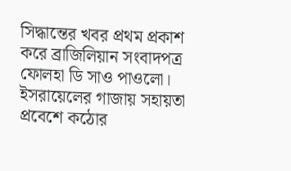সিদ্ধান্তের খবর প্রথম প্রকাশ করে ব্রাজিলিয়ান সংবাদপত্র ফোলহা ডি সাও পাওলো। ইসরায়েলের গাজায় সহায়তা প্রবেশে কঠোর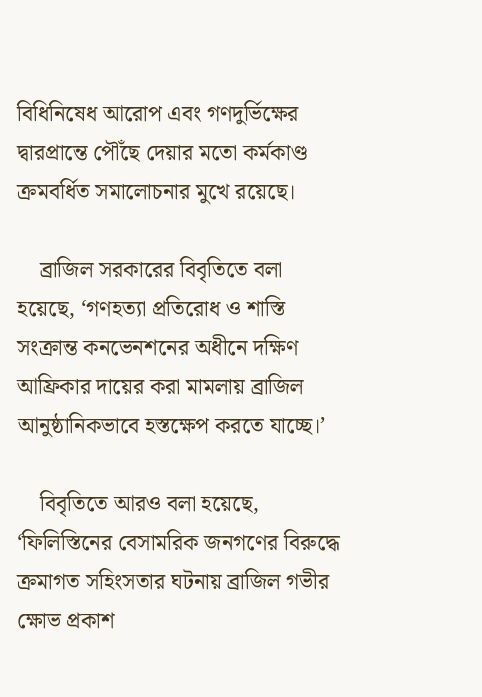বিধিনিষেধ আরোপ এবং গণদুর্ভিক্ষের দ্বারপ্রান্তে পৌঁছে দেয়ার মতো কর্মকাণ্ড ক্রমবর্ধিত সমালোচনার মুখে রয়েছে।

    ব্রাজিল সরকারের বিবৃতিতে বলা হয়েছে, ‘গণহত্যা প্রতিরোধ ও শাস্তি সংক্রান্ত কনভেনশনের অধীনে দক্ষিণ আফ্রিকার দায়ের করা মামলায় ব্রাজিল আনুষ্ঠানিকভাবে হস্তক্ষেপ করতে যাচ্ছে।’

    বিবৃতিতে আরও বলা হয়েছে, ‘ফিলিস্তিনের বেসামরিক জনগণের বিরুদ্ধে ক্রমাগত সহিংসতার ঘটনায় ব্রাজিল গভীর ক্ষোভ প্রকাশ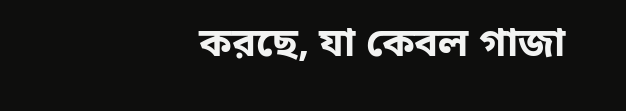করছে, যা কেবল গাজা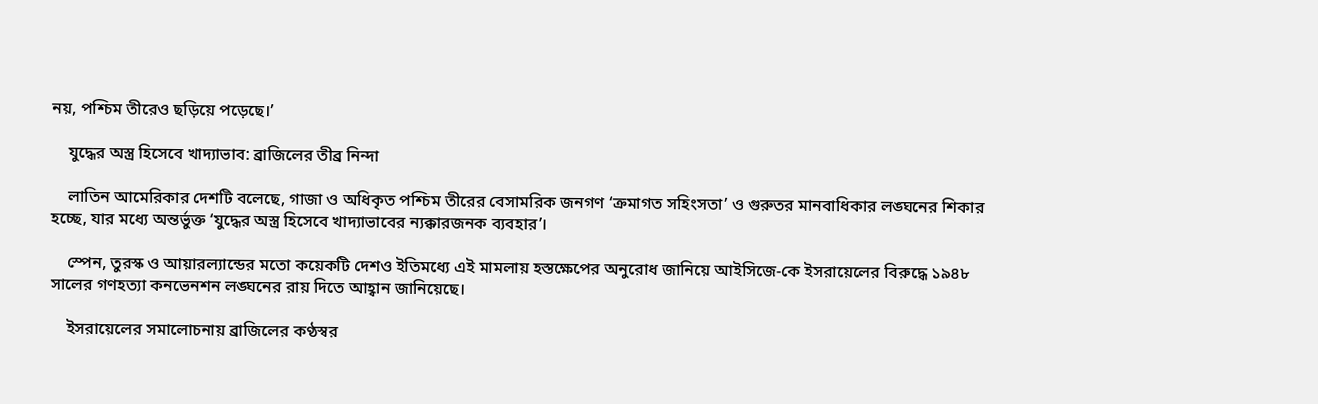নয়, পশ্চিম তীরেও ছড়িয়ে পড়েছে।’

    যুদ্ধের অস্ত্র হিসেবে খাদ্যাভাব: ব্রাজিলের তীব্র নিন্দা

    লাতিন আমেরিকার দেশটি বলেছে, গাজা ও অধিকৃত পশ্চিম তীরের বেসামরিক জনগণ ‘ক্রমাগত সহিংসতা’ ও গুরুতর মানবাধিকার লঙ্ঘনের শিকার হচ্ছে, যার মধ্যে অন্তর্ভুক্ত ‘যুদ্ধের অস্ত্র হিসেবে খাদ্যাভাবের ন্যক্কারজনক ব্যবহার’।

    স্পেন, তুরস্ক ও আয়ারল্যান্ডের মতো কয়েকটি দেশও ইতিমধ্যে এই মামলায় হস্তক্ষেপের অনুরোধ জানিয়ে আইসিজে-কে ইসরায়েলের বিরুদ্ধে ১৯৪৮ সালের গণহত্যা কনভেনশন লঙ্ঘনের রায় দিতে আহ্বান জানিয়েছে।

    ইসরায়েলের সমালোচনায় ব্রাজিলের কণ্ঠস্বর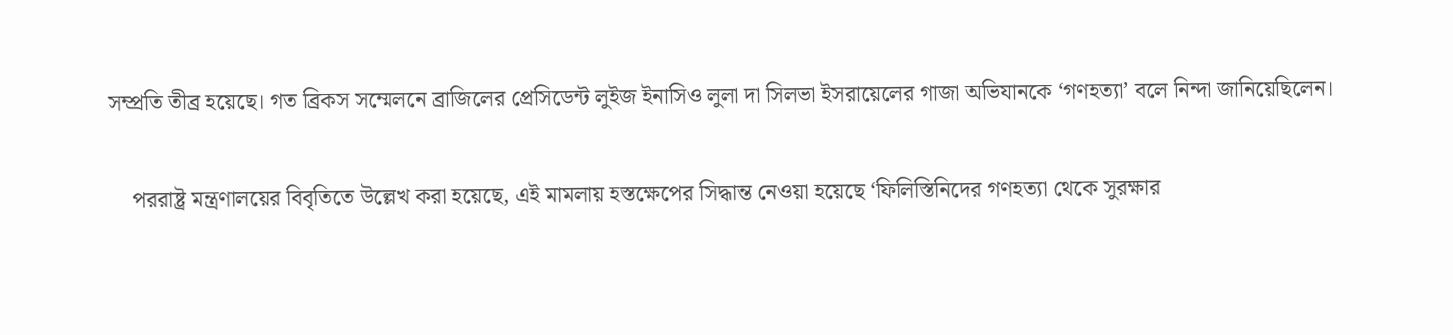সম্প্রতি তীব্র হয়েছে। গত ব্রিকস সম্মেলনে ব্রাজিলের প্রেসিডেন্ট লুইজ ইনাসিও লুলা দা সিলভা ইসরায়েলের গাজা অভিযানকে ‘গণহত্যা’ বলে নিন্দা জানিয়েছিলেন।

    পররাষ্ট্র মন্ত্রণালয়ের বিবৃতিতে উল্লেখ করা হয়েছে, এই মামলায় হস্তক্ষেপের সিদ্ধান্ত নেওয়া হয়েছে ‘ফিলিস্তিনিদের গণহত্যা থেকে সুরক্ষার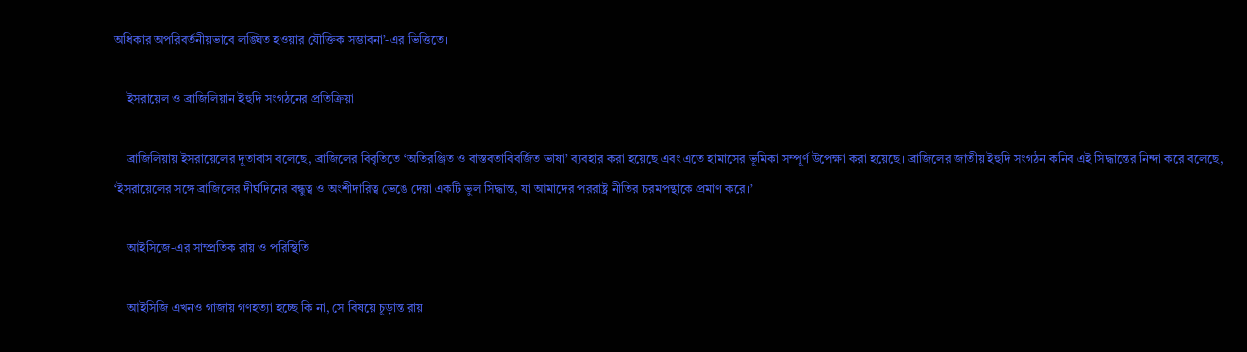অধিকার অপরিবর্তনীয়ভাবে লঙ্ঘিত হওয়ার যৌক্তিক সম্ভাবনা’-এর ভিত্তিতে।

    ইসরায়েল ও ব্রাজিলিয়ান ইহুদি সংগঠনের প্রতিক্রিয়া

    ব্রাজিলিয়ায় ইসরায়েলের দূতাবাস বলেছে, ব্রাজিলের বিবৃতিতে ‘অতিরঞ্জিত ও বাস্তবতাবিবর্জিত ভাষা’ ব্যবহার করা হয়েছে এবং এতে হামাসের ভূমিকা সম্পূর্ণ উপেক্ষা করা হয়েছে। ব্রাজিলের জাতীয় ইহুদি সংগঠন কনিব এই সিদ্ধান্তের নিন্দা করে বলেছে, ‘ইসরায়েলের সঙ্গে ব্রাজিলের দীর্ঘদিনের বন্ধুত্ব ও অংশীদারিত্ব ভেঙে দেয়া একটি ভুল সিদ্ধান্ত, যা আমাদের পররাষ্ট্র নীতির চরমপন্থাকে প্রমাণ করে।’

    আইসিজে-এর সাম্প্রতিক রায় ও পরিস্থিতি

    আইসিজি এখনও গাজায় গণহত্যা হচ্ছে কি না, সে বিষয়ে চূড়ান্ত রায়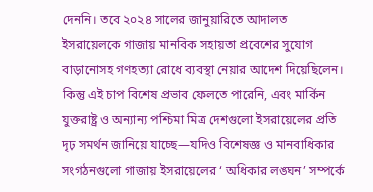দেননি। তবে ২০২৪ সালের জানুয়ারিতে আদালত ইসরায়েলকে গাজায় মানবিক সহায়তা প্রবেশের সুযোগ বাড়ানোসহ গণহত্যা রোধে ব্যবস্থা নেয়ার আদেশ দিয়েছিলেন। কিন্তু এই চাপ বিশেষ প্রভাব ফেলতে পারেনি, এবং মার্কিন যুক্তরাষ্ট্র ও অন্যান্য পশ্চিমা মিত্র দেশগুলো ইসরায়েলের প্রতি দৃঢ় সমর্থন জানিয়ে যাচ্ছে—যদিও বিশেষজ্ঞ ও মানবাধিকার সংগঠনগুলো গাজায় ইসরায়েলের ‘ অধিকার লঙ্ঘন’ সম্পর্কে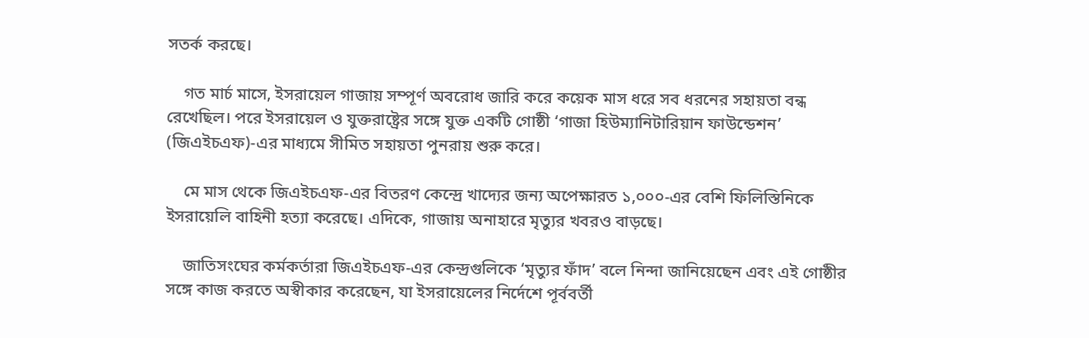সতর্ক করছে।

    গত মার্চ মাসে, ইসরায়েল গাজায় সম্পূর্ণ অবরোধ জারি করে কয়েক মাস ধরে সব ধরনের সহায়তা বন্ধ রেখেছিল। পরে ইসরায়েল ও যুক্তরাষ্ট্রের সঙ্গে যুক্ত একটি গোষ্ঠী ‘গাজা হিউম্যানিটারিয়ান ফাউন্ডেশন’ (জিএইচএফ)-এর মাধ্যমে সীমিত সহায়তা পুনরায় শুরু করে।

    মে মাস থেকে জিএইচএফ-এর বিতরণ কেন্দ্রে খাদ্যের জন্য অপেক্ষারত ১,০০০-এর বেশি ফিলিস্তিনিকে ইসরায়েলি বাহিনী হত্যা করেছে। এদিকে, গাজায় অনাহারে মৃত্যুর খবরও বাড়ছে।

    জাতিসংঘের কর্মকর্তারা জিএইচএফ-এর কেন্দ্রগুলিকে ‘মৃত্যুর ফাঁদ’ বলে নিন্দা জানিয়েছেন এবং এই গোষ্ঠীর সঙ্গে কাজ করতে অস্বীকার করেছেন, যা ইসরায়েলের নির্দেশে পূর্ববর্তী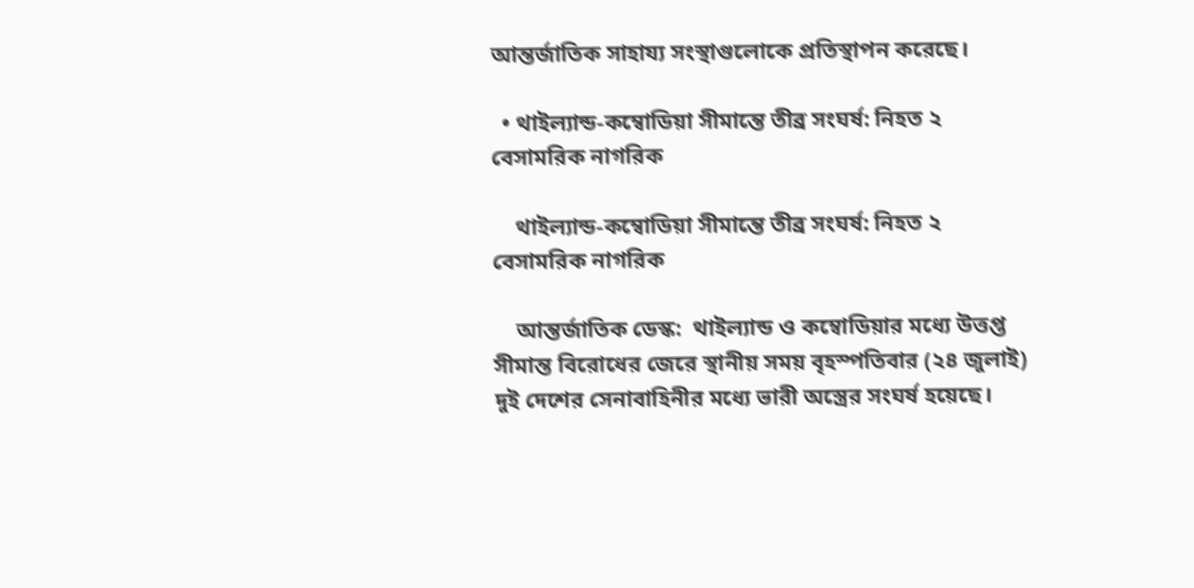আন্তর্জাতিক সাহায্য সংস্থাগুলোকে প্রতিস্থাপন করেছে।

  • থাইল্যান্ড-কম্বোডিয়া সীমান্তে তীব্র সংঘর্ষ: নিহত ২ বেসামরিক নাগরিক

    থাইল্যান্ড-কম্বোডিয়া সীমান্তে তীব্র সংঘর্ষ: নিহত ২ বেসামরিক নাগরিক

    আন্তর্জাতিক ডেস্ক:  থাইল্যান্ড ও কম্বোডিয়ার মধ্যে উত্তপ্ত সীমান্ত বিরোধের জেরে স্থানীয় সময় বৃহস্পতিবার (২৪ জুলাই) দুই দেশের সেনাবাহিনীর মধ্যে ভারী অস্ত্রের সংঘর্ষ হয়েছে।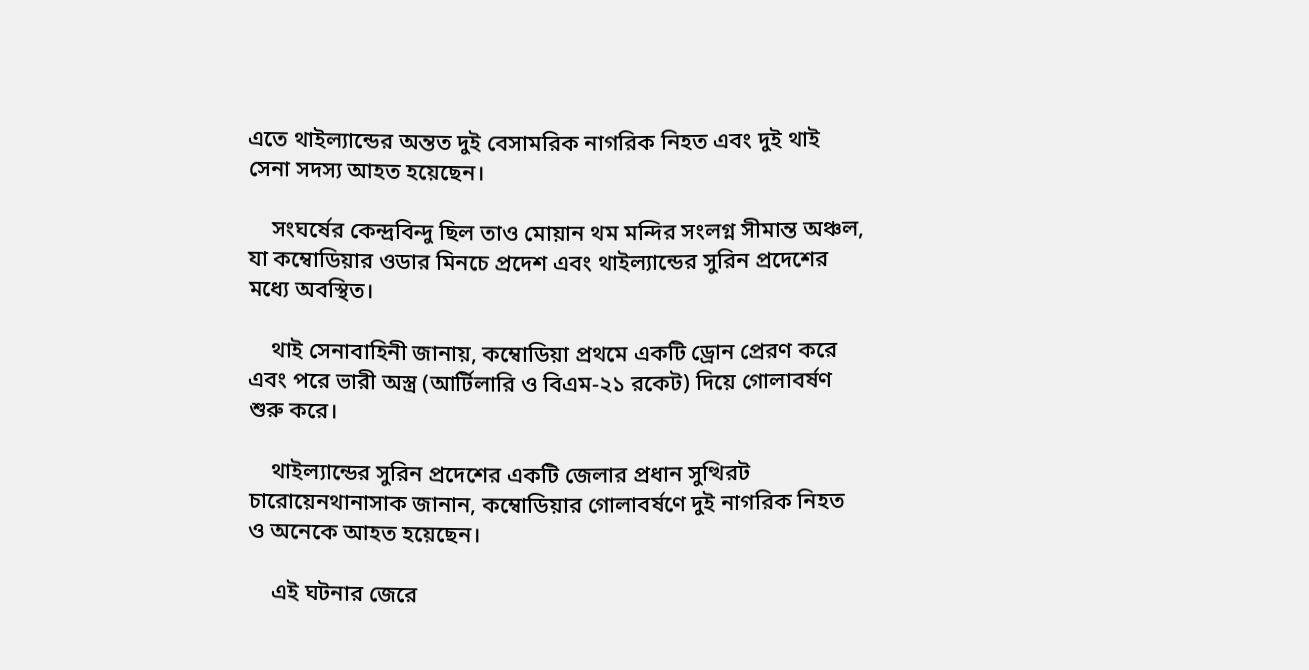এতে থাইল্যান্ডের অন্তত দুই বেসামরিক নাগরিক নিহত এবং দুই থাই সেনা সদস্য আহত হয়েছেন।

    সংঘর্ষের কেন্দ্রবিন্দু ছিল তাও মোয়ান থম মন্দির সংলগ্ন সীমান্ত অঞ্চল, যা কম্বোডিয়ার ওডার মিনচে প্রদেশ এবং থাইল্যান্ডের সুরিন প্রদেশের মধ্যে অবস্থিত।

    থাই সেনাবাহিনী জানায়, কম্বোডিয়া প্রথমে একটি ড্রোন প্রেরণ করে এবং পরে ভারী অস্ত্র (আর্টিলারি ও বিএম-২১ রকেট) দিয়ে গোলাবর্ষণ শুরু করে।

    থাইল্যান্ডের সুরিন প্রদেশের একটি জেলার প্রধান সুত্থিরট চারোয়েনথানাসাক জানান, কম্বোডিয়ার গোলাবর্ষণে দুই নাগরিক নিহত ও অনেকে আহত হয়েছেন।

    এই ঘটনার জেরে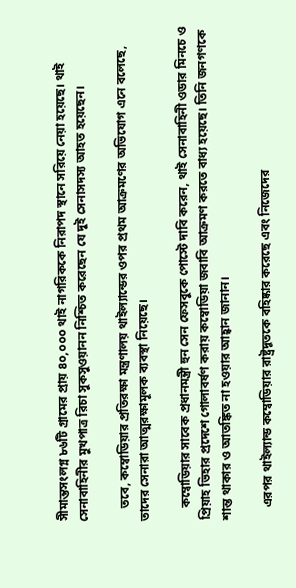সীমান্তসংলগ্ন ৮৬টি গ্রামের প্রায় ৪০,০০০ থাই নাগরিককে নিরাপদ স্থানে সরিয়ে নেয়া হয়েছে। থাই সেনাবাহিনীর মুখপাত্র রিচা সুকসুওয়ানন নিশ্চিত করেছেন যে দুই সেনাসদস্য আহত হয়েছেন।

    তবে, কম্বোডিয়ার প্রতিরক্ষা মন্ত্রণালয় থাইল্যান্ডের ওপর প্রথম আক্রমণের অভিযোগ এনে বলেছে, তাদের সেনারা আত্মরক্ষামূলক ব্যবস্থা নিয়েছে।

    কম্বোডিয়ার সাবেক প্রধানমন্ত্রী হুন সেন ফেসবুকে পোস্টে দাবি করেন, থাই সেনাবাহিনী ওডার মিনচে ও প্রিয়াহ ভিহার প্রদেশে গোলাবর্ষণ করায় কম্বোডিয়া জবাবি আক্রমণ করতে বাধ্য হয়েছে। তিনি জনগণকে শান্ত থাকার ও আতঙ্কিত না হওয়ার আহ্বান জানান।

    এরপর থাইল্যান্ড কম্বোডিয়ার রাষ্ট্রদূতকে বহিষ্কার করেছে এবং নিজেদের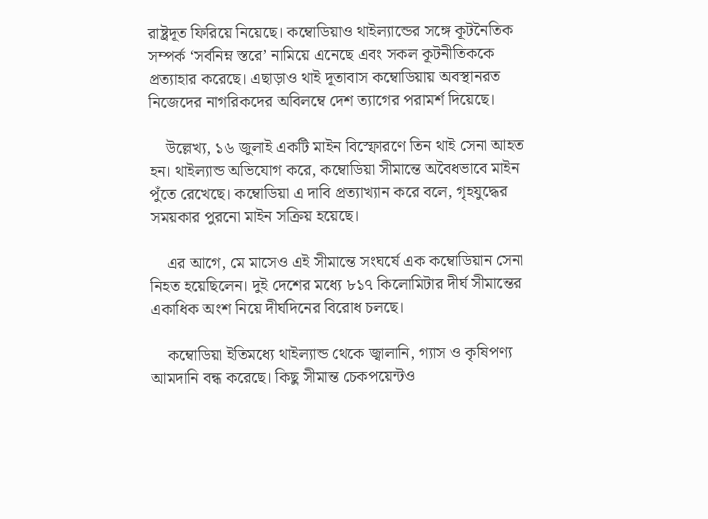রাষ্ট্রদূত ফিরিয়ে নিয়েছে। কম্বোডিয়াও থাইল্যান্ডের সঙ্গে কূটনৈতিক সম্পর্ক ‘সর্বনিম্ন স্তরে’ নামিয়ে এনেছে এবং সকল কূটনীতিককে প্রত্যাহার করেছে। এছাড়াও থাই দূতাবাস কম্বোডিয়ায় অবস্থানরত নিজেদের নাগরিকদের অবিলম্বে দেশ ত্যাগের পরামর্শ দিয়েছে।

    উল্লেখ্য, ১৬ জুলাই একটি মাইন বিস্ফোরণে তিন থাই সেনা আহত হন। থাইল্যান্ড অভিযোগ করে, কম্বোডিয়া সীমান্তে অবৈধভাবে মাইন পুঁতে রেখেছে। কম্বোডিয়া এ দাবি প্রত্যাখ্যান করে বলে, গৃহযুদ্ধের সময়কার পুরনো মাইন সক্রিয় হয়েছে।

    এর আগে, মে মাসেও এই সীমান্তে সংঘর্ষে এক কম্বোডিয়ান সেনা নিহত হয়েছিলেন। দুই দেশের মধ্যে ৮১৭ কিলোমিটার দীর্ঘ সীমান্তের একাধিক অংশ নিয়ে দীর্ঘদিনের বিরোধ চলছে।

    কম্বোডিয়া ইতিমধ্যে থাইল্যান্ড থেকে জ্বালানি, গ্যাস ও কৃষিপণ্য আমদানি বন্ধ করেছে। কিছু সীমান্ত চেকপয়েন্টও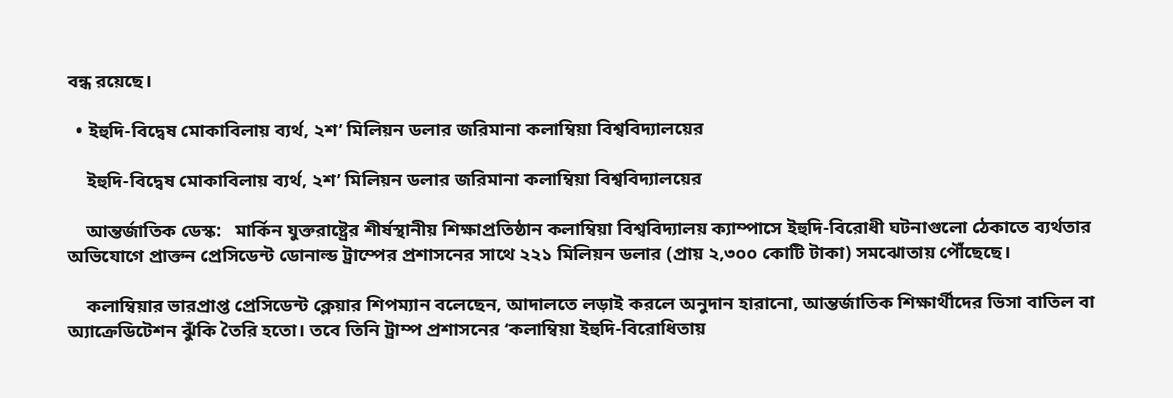বন্ধ রয়েছে।

  • ইহুদি-বিদ্বেষ মোকাবিলায় ব্যর্থ, ২শ’ মিলিয়ন ডলার জরিমানা কলাম্বিয়া বিশ্ববিদ্যালয়ের

    ইহুদি-বিদ্বেষ মোকাবিলায় ব্যর্থ, ২শ’ মিলিয়ন ডলার জরিমানা কলাম্বিয়া বিশ্ববিদ্যালয়ের

    আন্তর্জাতিক ডেস্ক:   মার্কিন যুক্তরাষ্ট্রের শীর্ষস্থানীয় শিক্ষাপ্রতিষ্ঠান কলাম্বিয়া বিশ্ববিদ্যালয় ক্যাম্পাসে ইহুদি-বিরোধী ঘটনাগুলো ঠেকাতে ব্যর্থতার অভিযোগে প্রাক্তন প্রেসিডেন্ট ডোনাল্ড ট্রাম্পের প্রশাসনের সাথে ২২১ মিলিয়ন ডলার (প্রায় ২,৩০০ কোটি টাকা) সমঝোতায় পৌঁছেছে।

    কলাম্বিয়ার ভারপ্রাপ্ত প্রেসিডেন্ট ক্লেয়ার শিপম্যান বলেছেন, আদালতে লড়াই করলে অনুদান হারানো, আন্তর্জাতিক শিক্ষার্থীদের ভিসা বাতিল বা অ্যাক্রেডিটেশন ঝুঁকি তৈরি হতো। তবে তিনি ট্রাম্প প্রশাসনের ‘কলাম্বিয়া ইহুদি-বিরোধিতায়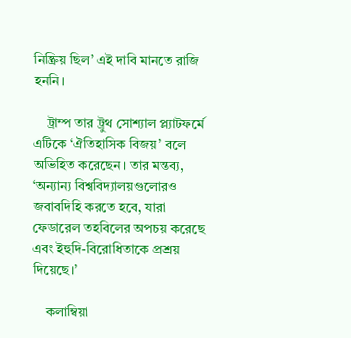নিষ্ক্রিয় ছিল’ এই দাবি মানতে রাজি হননি।

    ট্রাম্প তার ট্রুথ সোশ্যাল প্ল্যাটফর্মে এটিকে ‘ঐতিহাসিক বিজয়’ বলে অভিহিত করেছেন। তার মন্তব্য, ‘অন্যান্য বিশ্ববিদ্যালয়গুলোরও জবাবদিহি করতে হবে, যারা ফেডারেল তহবিলের অপচয় করেছে এবং ইহুদি-বিরোধিতাকে প্রশ্রয় দিয়েছে।’

    কলাম্বিয়া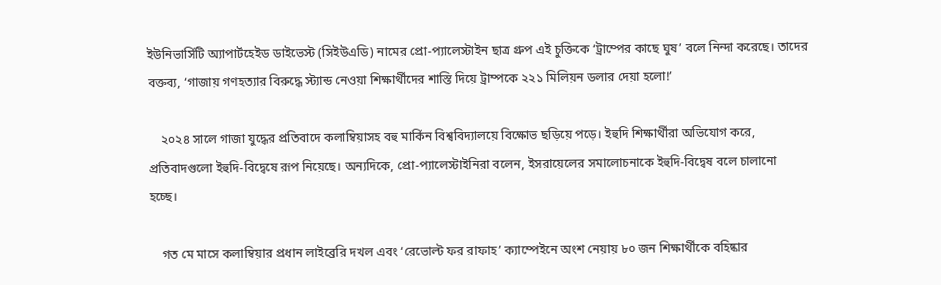ইউনিভার্সিটি অ্যাপার্টহেইড ডাইভেস্ট (সিইউএডি) নামের প্রো-প্যালেস্টাইন ছাত্র গ্রুপ এই চুক্তিকে ‘ট্রাম্পের কাছে ঘুষ’ বলে নিন্দা করেছে। তাদের বক্তব্য, ‘গাজায় গণহত্যার বিরুদ্ধে স্ট্যান্ড নেওয়া শিক্ষার্থীদের শাস্তি দিয়ে ট্রাম্পকে ২২১ মিলিয়ন ডলার দেয়া হলো!’

    ২০২৪ সালে গাজা যুদ্ধের প্রতিবাদে কলাম্বিয়াসহ বহু মার্কিন বিশ্ববিদ্যালয়ে বিক্ষোভ ছড়িয়ে পড়ে। ইহুদি শিক্ষার্থীরা অভিযোগ করে, প্রতিবাদগুলো ইহুদি-বিদ্বেষে রূপ নিয়েছে। অন্যদিকে, প্রো-প্যালেস্টাইনিরা বলেন, ইসরায়েলের সমালোচনাকে ইহুদি-বিদ্বেষ বলে চালানো হচ্ছে।

    গত মে মাসে কলাম্বিয়ার প্রধান লাইব্রেরি দখল এবং ‘রেভোল্ট ফর রাফাহ’ ক্যাম্পেইনে অংশ নেয়ায় ৮০ জন শিক্ষার্থীকে বহিষ্কার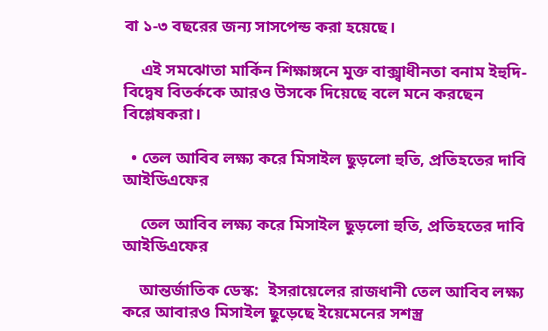বা ১-৩ বছরের জন্য সাসপেন্ড করা হয়েছে।

    এই সমঝোতা মার্কিন শিক্ষাঙ্গনে মুক্ত বাক্স্বাধীনতা বনাম ইহুদি-বিদ্বেষ বিতর্ককে আরও উসকে দিয়েছে বলে মনে করছেন বিশ্লেষকরা।

  • তেল আবিব লক্ষ্য করে মিসাইল ছুড়লো হুতি, প্রতিহতের দাবি আইডিএফের

    তেল আবিব লক্ষ্য করে মিসাইল ছুড়লো হুতি, প্রতিহতের দাবি আইডিএফের

    আন্তর্জাতিক ডেস্ক:  ইসরায়েলের রাজধানী তেল আবিব লক্ষ্য করে আবারও মিসাইল ছুড়েছে ইয়েমেনের সশস্ত্র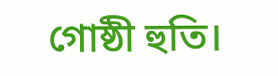গোষ্ঠী হুতি।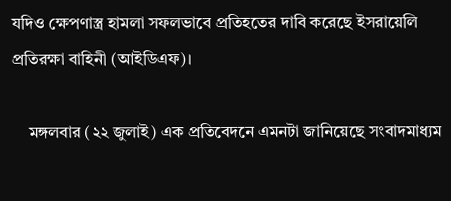যদিও ক্ষেপণাস্ত্র হামলা সফলভাবে প্রতিহতের দাবি করেছে ইসরায়েলি প্রতিরক্ষা বাহিনী (আইডিএফ)।

    মঙ্গলবার (২২ জুলাই) এক প্রতিবেদনে এমনটা জানিয়েছে সংবাদমাধ্যম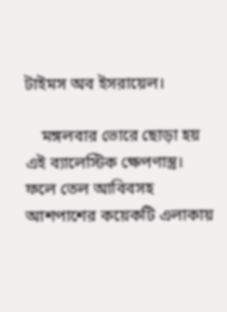টাইমস অব ইসরায়েল।

    মঙ্গলবার ভোরে ছোড়া হয় এই ব্যালেস্টিক ক্ষেপণাস্ত্র। ফলে তেল আবিবসহ আশপাশের কয়েকটি এলাকায়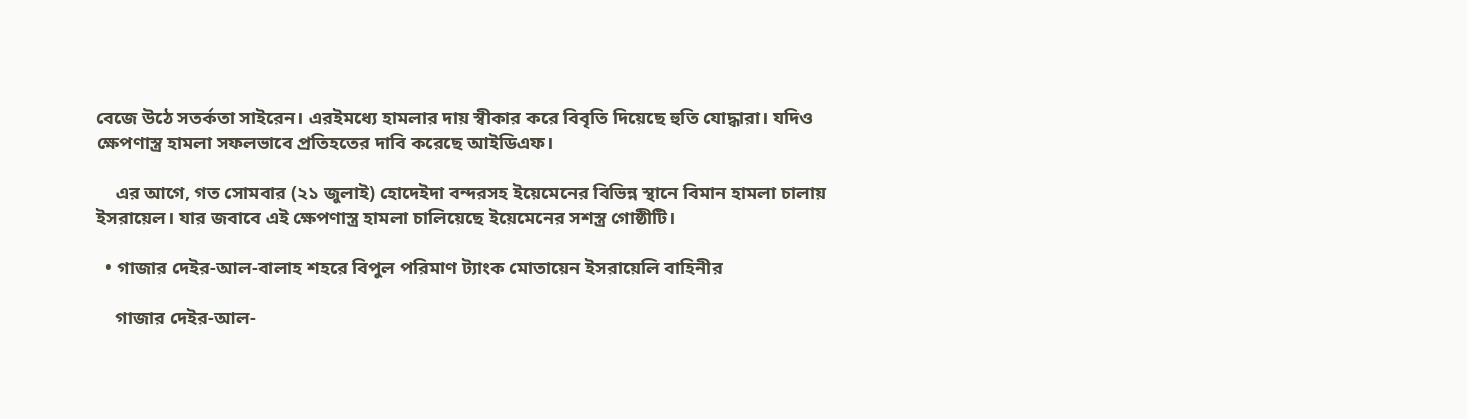বেজে উঠে সতর্কতা সাইরেন। এরইমধ্যে হামলার দায় স্বীকার করে বিবৃতি দিয়েছে হুতি যোদ্ধারা। যদিও ক্ষেপণাস্ত্র হামলা সফলভাবে প্রতিহতের দাবি করেছে আইডিএফ।

    এর আগে, গত সোমবার (২১ জুলাই) হোদেইদা বন্দরসহ ইয়েমেনের বিভিন্ন স্থানে বিমান হামলা চালায় ইসরায়েল। যার জবাবে এই ক্ষেপণাস্ত্র হামলা চালিয়েছে ইয়েমেনের সশস্ত্র গোষ্ঠীটি।

  • গাজার দেইর-আল-বালাহ শহরে বিপুল পরিমাণ ট্যাংক মোতায়েন ইসরায়েলি বাহিনীর

    গাজার দেইর-আল-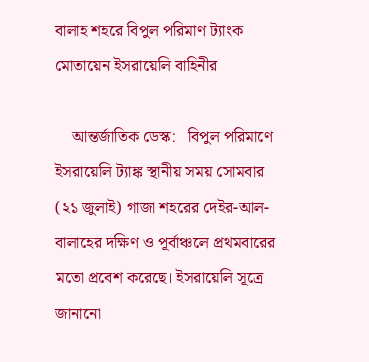বালাহ শহরে বিপুল পরিমাণ ট্যাংক মোতায়েন ইসরায়েলি বাহিনীর

    আন্তর্জাতিক ডেস্ক:   বিপুল পরিমাণে ইসরায়েলি ট্যাঙ্ক স্থানীয় সময় সোমবার (২১ জুলাই) গাজা শহরের দেইর-আল-বালাহের দক্ষিণ ও পূর্বাঞ্চলে প্রথমবারের মতো প্রবেশ করেছে। ইসরায়েলি সূত্রে জানানো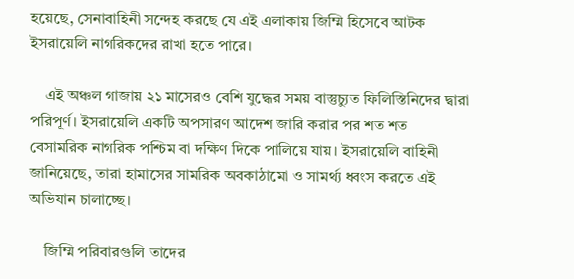হয়েছে, সেনাবাহিনী সন্দেহ করছে যে এই এলাকায় জিম্মি হিসেবে আটক ইসরায়েলি নাগরিকদের রাখা হতে পারে।

    এই অঞ্চল গাজায় ২১ মাসেরও বেশি যুদ্ধের সময় বাস্তুচ্যুত ফিলিস্তিনিদের দ্বারা পরিপূর্ণ। ইসরায়েলি একটি অপসারণ আদেশ জারি করার পর শত শত বেসামরিক নাগরিক পশ্চিম বা দক্ষিণ দিকে পালিয়ে যায়। ইসরায়েলি বাহিনী জানিয়েছে, তারা হামাসের সামরিক অবকাঠামো ও সামর্থ্য ধ্বংস করতে এই অভিযান চালাচ্ছে।

    জিম্মি পরিবারগুলি তাদের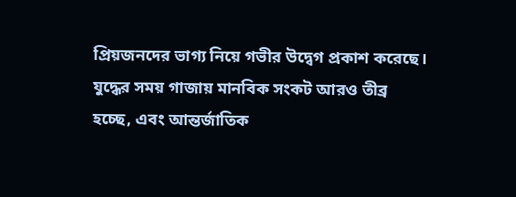প্রিয়জনদের ভাগ্য নিয়ে গভীর উদ্বেগ প্রকাশ করেছে। যুদ্ধের সময় গাজায় মানবিক সংকট আরও তীব্র হচ্ছে, এবং আন্তর্জাতিক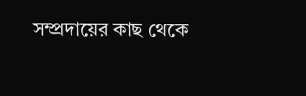সম্প্রদায়ের কাছ থেকে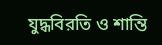যুদ্ধবিরতি ও শান্তি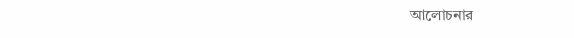আলোচনার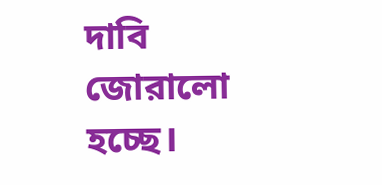দাবি জোরালো হচ্ছে।